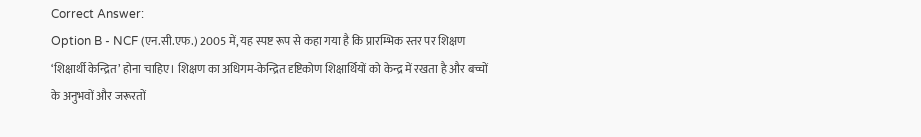Correct Answer:
Option B - NCF (एन.सी.एफ.) 2005 में, यह स्पष्ट रूप से कहा गया है कि प्रारम्भिक स्तर पर शिक्षण ‘शिक्षार्थी केन्द्रित’ होना चाहिए। शिक्षण का अधिगम-केन्द्रित दृष्टिकोण शिक्षार्थियों को केन्द्र में रखता है और बच्चों के अनुभवों और जरूरतों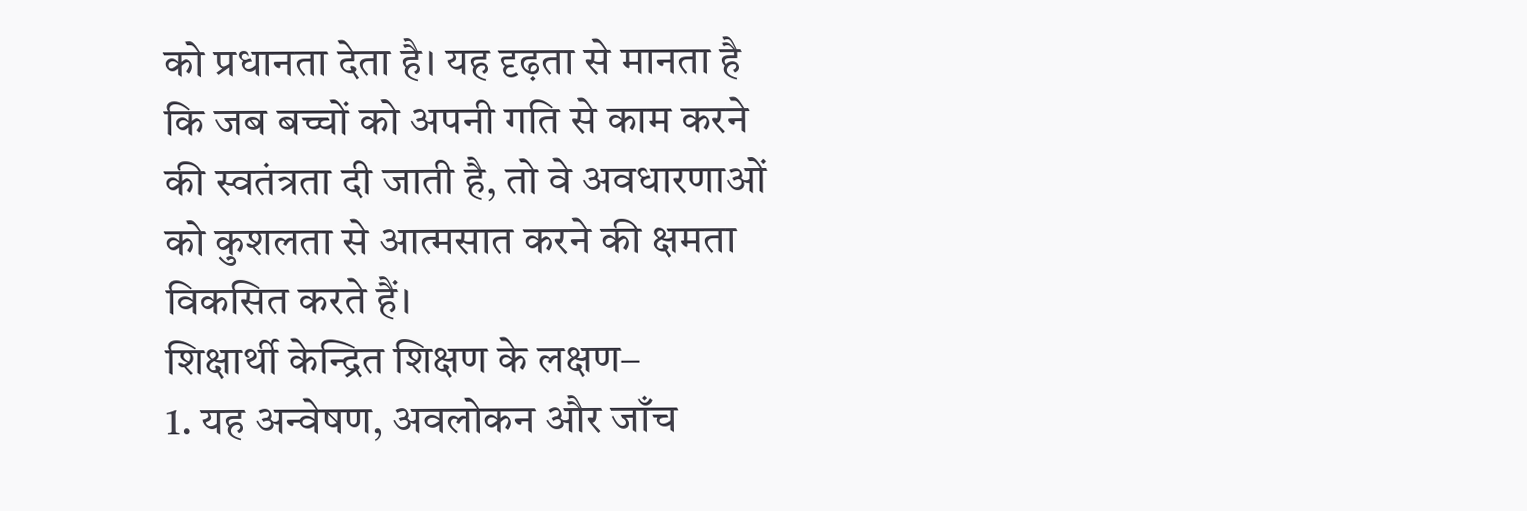को प्रधानता देता है। यह दृढ़ता से मानता है कि जब बच्चों को अपनी गति से काम करने की स्वतंत्रता दी जाती है, तो वे अवधारणाओं को कुशलता से आत्मसात करने की क्षमता विकसित करते हैं।
शिक्षार्थी केन्द्रित शिक्षण के लक्षण–
1. यह अन्वेषण, अवलोकन और जाँच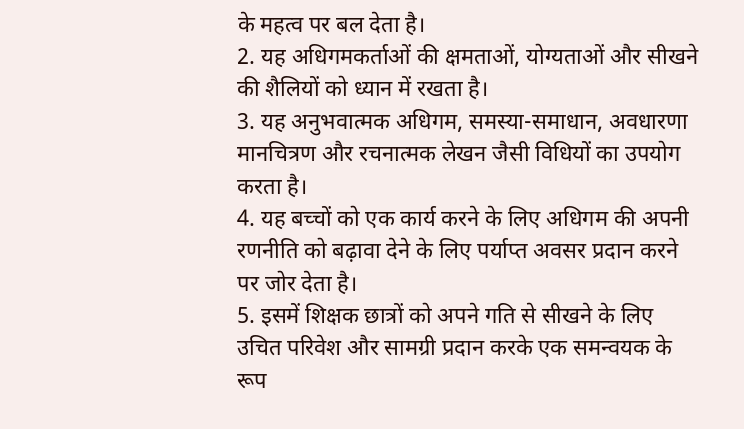के महत्व पर बल देता है।
2. यह अधिगमकर्ताओं की क्षमताओं, योग्यताओं और सीखने की शैलियों को ध्यान में रखता है।
3. यह अनुभवात्मक अधिगम, समस्या-समाधान, अवधारणा मानचित्रण और रचनात्मक लेखन जैसी विधियों का उपयोग करता है।
4. यह बच्चों को एक कार्य करने के लिए अधिगम की अपनी रणनीति को बढ़ावा देने के लिए पर्याप्त अवसर प्रदान करने पर जोर देता है।
5. इसमें शिक्षक छात्रों को अपने गति से सीखने के लिए उचित परिवेश और सामग्री प्रदान करके एक समन्वयक के रूप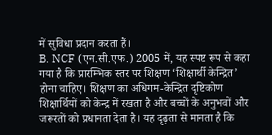में सुविधा प्रदान करता हैं।
B. NCF (एन.सी.एफ.) 2005 में, यह स्पष्ट रूप से कहा गया है कि प्रारम्भिक स्तर पर शिक्षण ‘शिक्षार्थी केन्द्रित’ होना चाहिए। शिक्षण का अधिगम-केन्द्रित दृष्टिकोण शिक्षार्थियों को केन्द्र में रखता है और बच्चों के अनुभवों और जरूरतों को प्रधानता देता है। यह दृढ़ता से मानता है कि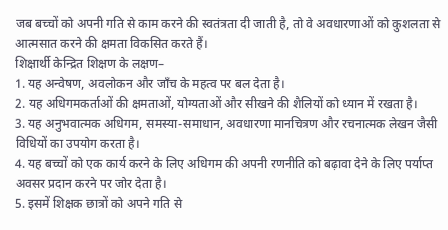जब बच्चों को अपनी गति से काम करने की स्वतंत्रता दी जाती है, तो वे अवधारणाओं को कुशलता से आत्मसात करने की क्षमता विकसित करते हैं।
शिक्षार्थी केन्द्रित शिक्षण के लक्षण–
1. यह अन्वेषण, अवलोकन और जाँच के महत्व पर बल देता है।
2. यह अधिगमकर्ताओं की क्षमताओं, योग्यताओं और सीखने की शैलियों को ध्यान में रखता है।
3. यह अनुभवात्मक अधिगम, समस्या-समाधान, अवधारणा मानचित्रण और रचनात्मक लेखन जैसी विधियों का उपयोग करता है।
4. यह बच्चों को एक कार्य करने के लिए अधिगम की अपनी रणनीति को बढ़ावा देने के लिए पर्याप्त अवसर प्रदान करने पर जोर देता है।
5. इसमें शिक्षक छात्रों को अपने गति से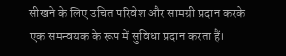सीखने के लिए उचित परिवेश और सामग्री प्रदान करके एक समन्वयक के रूप में सुविधा प्रदान करता हैं।